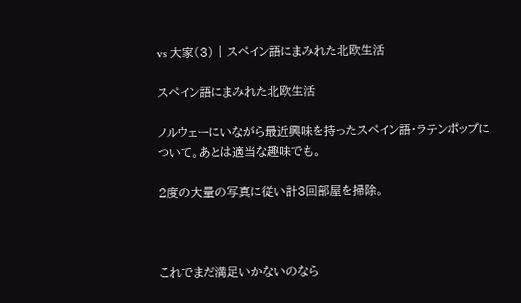vs 大家(3) | スペイン語にまみれた北欧生活

スペイン語にまみれた北欧生活

ノルウェーにいながら最近興味を持ったスペイン語・ラテンポップについて。あとは適当な趣味でも。

2度の大量の写真に従い計3回部屋を掃除。



これでまだ満足いかないのなら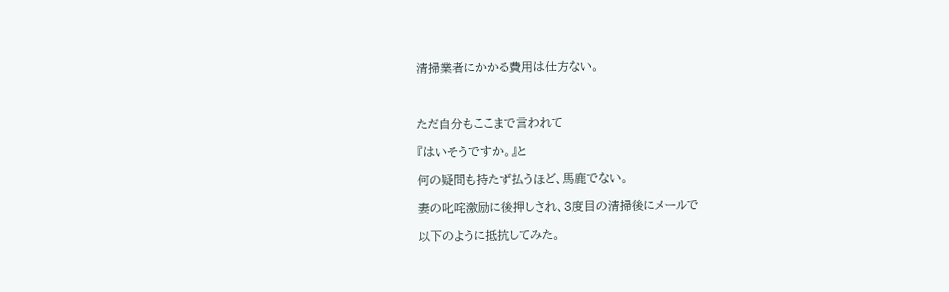清掃業者にかかる費用は仕方ない。



ただ自分もここまで言われて

『はいそうですか。』と

何の疑問も持たず払うほど、馬鹿でない。

妻の叱咤激励に後押しされ、3度目の清掃後にメールで

以下のように抵抗してみた。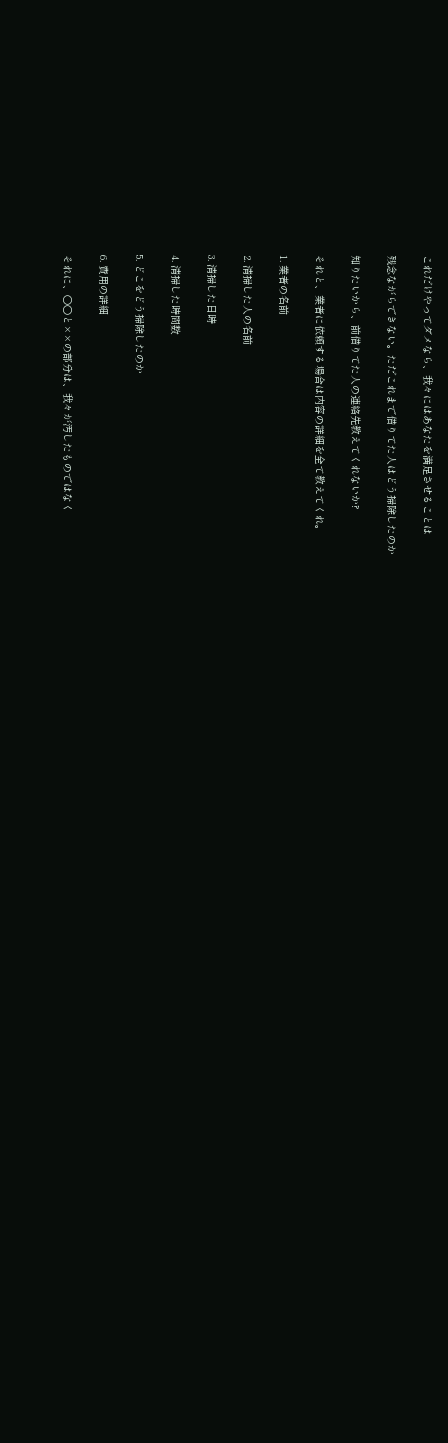これだけやってダメなら、我々にはあなたを満足させることは

残念ながらできない。ただこれまで借りてた人はどう掃除したのか

知りたいから、前借りてた人の連絡先教えてくれないか?

それと、業者に依頼する場合は内容の詳細を全て教えてくれ。

1. 業者の名前

2. 清掃した人の名前

3. 清掃した日時

4. 清掃した時間数

5. どこをどう掃除したのか

6. 費用の詳細

それに、〇〇と××の部分は、我々が汚したものではなく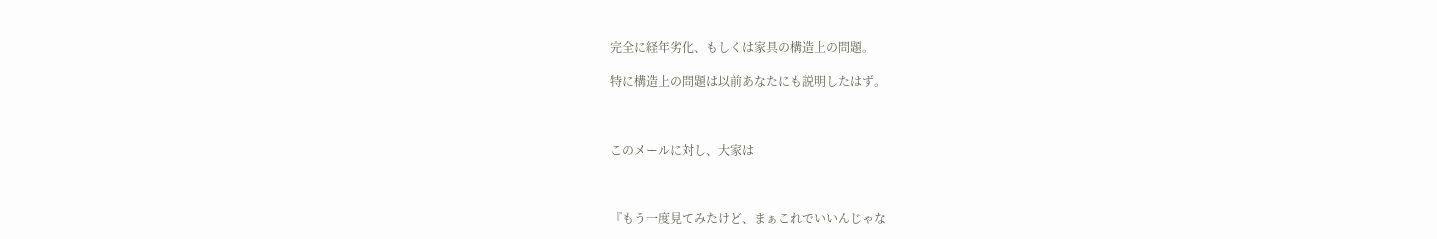完全に経年劣化、もしくは家具の構造上の問題。

特に構造上の問題は以前あなたにも説明したはず。



このメールに対し、大家は



『もう一度見てみたけど、まぁこれでいいんじゃな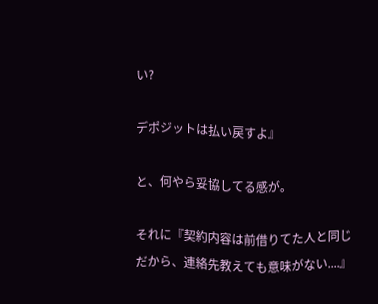い?

デポジットは払い戻すよ』

と、何やら妥協してる感が。

それに『契約内容は前借りてた人と同じだから、連絡先教えても意味がない....』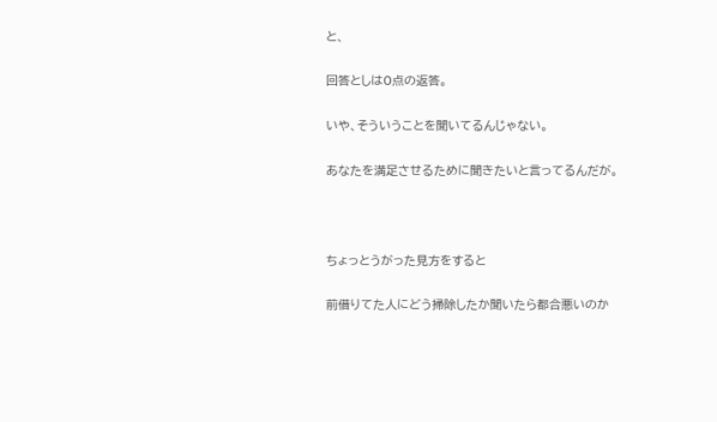と、

回答としは0点の返答。

いや、そういうことを聞いてるんじゃない。

あなたを満足させるために聞きたいと言ってるんだが。



ちょっとうがった見方をすると

前借りてた人にどう掃除したか聞いたら都合悪いのか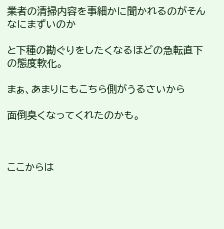業者の清掃内容を事細かに聞かれるのがそんなにまずいのか

と下種の勘ぐりをしたくなるほどの急転直下の態度軟化。

まぁ、あまりにもこちら側がうるさいから

面倒臭くなってくれたのかも。



ここからは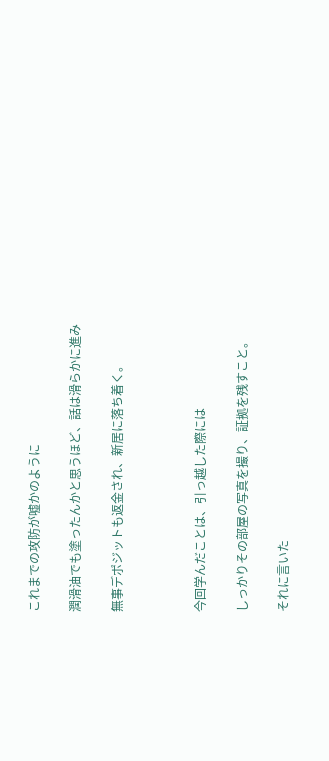これまでの攻防が嘘かのように

潤滑油でも塗ったんかと思うほど、話は滑らかに進み

無事デポジットも返金され、新居に落ち着く。



今回学んだことは、引っ越した際には

しっかりその部屋の写真を撮り、証拠を残すこと。

それに言いた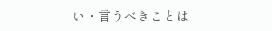い・言うべきことは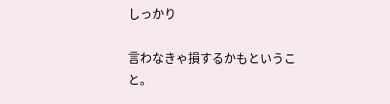しっかり

言わなきゃ損するかもということ。